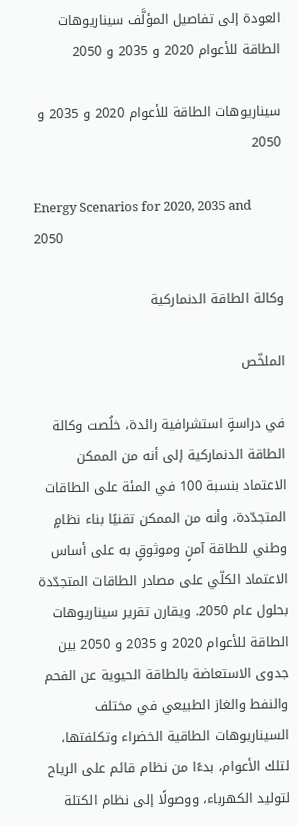العودة إلى تفاصيل المؤلَّف سيناريوهات الطاقة للأعوام 2020 و 2035 و 2050

سيناريوهات الطاقة للأعوام 2020 و 2035 و 2050

Energy Scenarios for 2020, 2035 and 2050

وكالة الطاقة الدنماركية

الملخّص

في دراسةٍ استشرافية رائدة، خلُصت وكالة الطاقة الدنماركية إلى أنه من الممكن الاعتماد بنسبة 100 في المئة على الطاقات المتجدّدة، وأنه من الممكن تقنيًا بناء نظامٍ وطني للطاقة آمنٍ وموثوقٍ به على أساس الاعتماد الكلّي على مصادر الطاقات المتجدّدة بحلول عام 2050. ويقارن تقرير سيناريوهات الطاقة للأعوام 2020 و 2035 و 2050 بين جدوى الاستعاضة بالطاقة الحيوية عن الفحم والنفط والغاز الطبيعي في مختلف السيناريوهات الطاقية الخضراء وتكلفتها، لتلك الأعوام، بدءًا من نظام قائم على الرياح لتوليد الكهرباء، ووصولًا إلى نظام الكتلة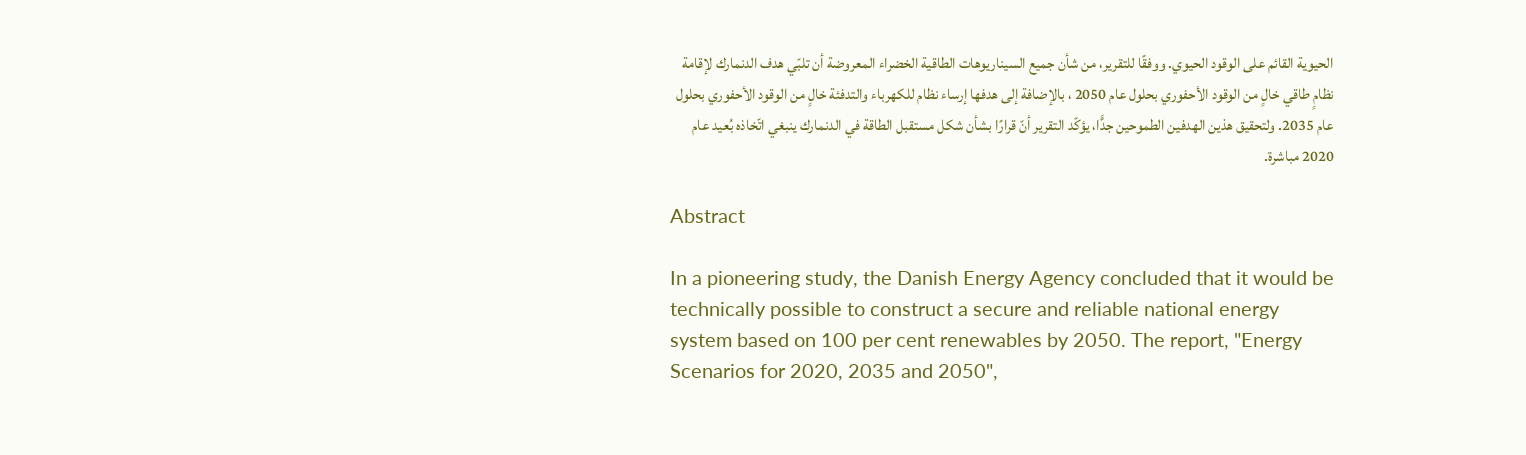الحيوية القائم على الوقود الحيوي. ووفقًا للتقرير، من شأن جميع السيناريوهات الطاقية الخضراء المعروضة أن تلبّي هدف الدنمارك لإقامة نظامٍ طاقي خالٍ من الوقود الأحفوري بحلول عام 2050 ، بالإضافة إلى هدفها إرساء نظام للكهرباء والتدفئة خالٍ من الوقود الأحفوري بحلول عام 2035. ولتحقيق هذين الهدفين الطموحين جدًّا، يؤكّد التقرير أنّ قرارًا بشأن شكل مستقبل الطاقة في الدنمارك ينبغي اتّخاذه بُعيد عام 2020 مباشرة.

Abstract

In a pioneering study, the Danish Energy Agency concluded that it would be technically possible to construct a secure and reliable national energy system based on 100 per cent renewables by 2050. The report, "Energy Scenarios for 2020, 2035 and 2050",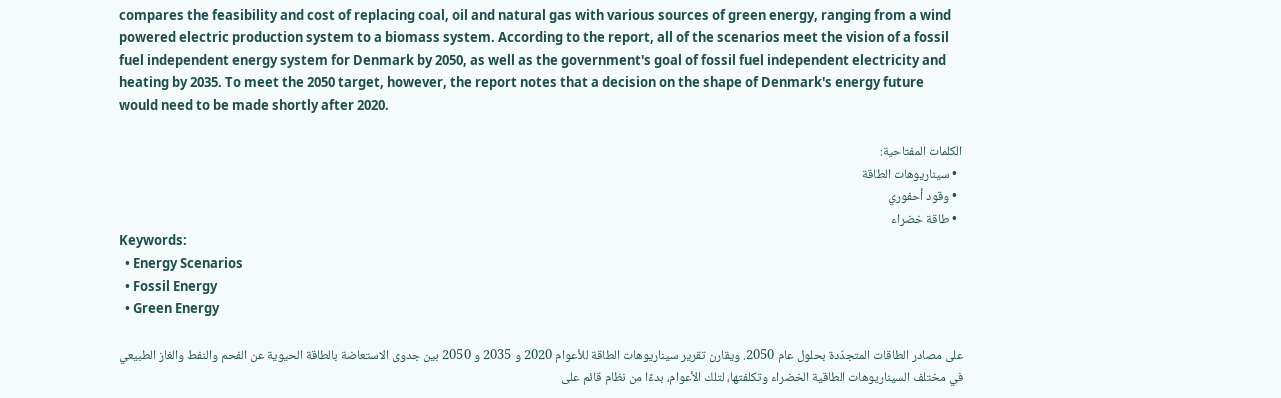compares the feasibility and cost of replacing coal, oil and natural gas with various sources of green energy, ranging from a wind powered electric production system to a biomass system. According to the report, all of the scenarios meet the vision of a fossil fuel independent energy system for Denmark by 2050, as well as the government's goal of fossil fuel independent electricity and heating by 2035. To meet the 2050 target, however, the report notes that a decision on the shape of Denmark's energy future would need to be made shortly after 2020.

الكلمات المفتاحية:
  • سيناريوهات الطاقة
  • وقود أحفوري
  • طاقة خضراء
Keywords:
  • Energy Scenarios
  • Fossil Energy
  • Green Energy

على مصادر الطاقات المتجدّدة بحلول عام 2050. ويقارن تقرير سيناريوهات الطاقة للأعوام 2020 و 2035 و 2050 بين جدوى الاستعاضة بالطاقة الحيوية عن الفحم والنفط والغاز الطبيعي في مختلف السيناريوهات الطاقية الخضراء وتكلفتها، لتلك الأعوام، بدءًا من نظام قائم على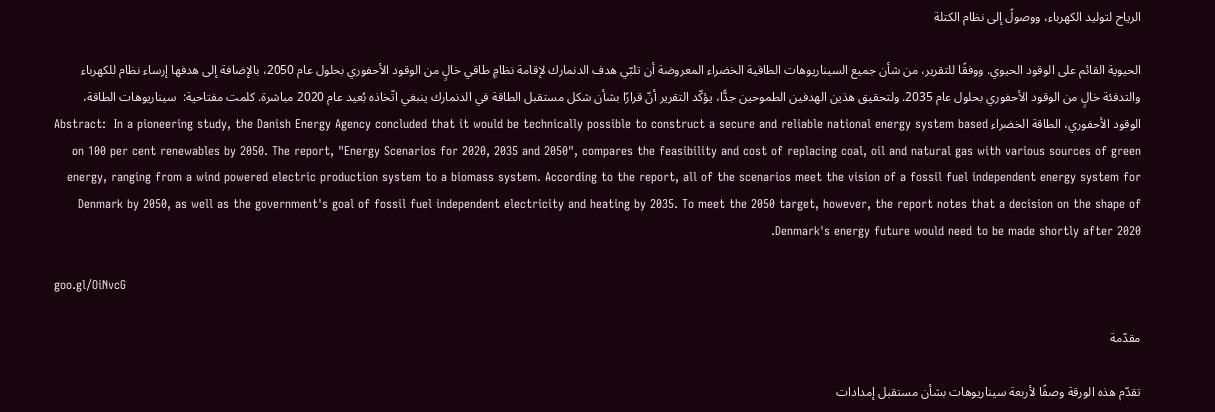الرياح لتوليد الكهرباء، ووصولً إلى نظام الكتلة

الحيوية القائم على الوقود الحيوي. ووفقًا للتقرير، من شأن جميع السيناريوهات الطاقية الخضراء المعروضة أن تلبّي هدف الدنمارك لإقامة نظامٍ طاقي خالٍ من الوقود الأحفوري بحلول عام 2050، بالإضافة إلى هدفها إرساء نظام للكهرباء والتدفئة خالٍ من الوقود الأحفوري بحلول عام 2035. ولتحقيق هذين الهدفين الطموحين جدًّا، يؤكّد التقرير أنّ قرارًا بشأن شكل مستقبل الطاقة في الدنمارك ينبغي اتّخاذه بُعيد عام 2020 مباشرة. كلمت مفتاحية:  سيناريوهات الطاقة، الوقود الأحفوري، الطاقة الخضراء Abstract:  In a pioneering study, the Danish Energy Agency concluded that it would be technically possible to construct a secure and reliable national energy system based on 100 per cent renewables by 2050. The report, "Energy Scenarios for 2020, 2035 and 2050", compares the feasibility and cost of replacing coal, oil and natural gas with various sources of green energy, ranging from a wind powered electric production system to a biomass system. According to the report, all of the scenarios meet the vision of a fossil fuel independent energy system for Denmark by 2050, as well as the government's goal of fossil fuel independent electricity and heating by 2035. To meet the 2050 target, however, the report notes that a decision on the shape of Denmark's energy future would need to be made shortly after 2020.

goo.gl/OiNvcG

مقدّمة

تقدّم هذه الورقة وصفًا لأربعة سيناريوهات بشأن مستقبل إمدادات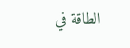الطاقة في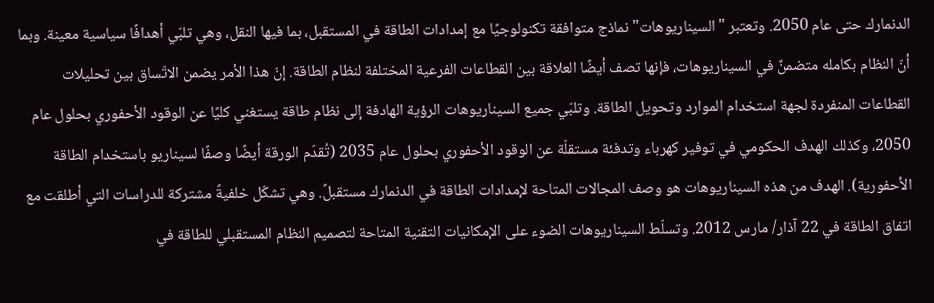الدنمارك حتى عام 2050. وتعتبر "السيناريوهات" نماذج متوافقة تكنولوجيًا مع إمدادات الطاقة في المستقبل، بما فيها النقل، وهي تلبّي أهدافًا سياسية معينة. وبما أنّ النظام بكامله متضمنٌ في السيناريوهات، فإنها تصف أيضًا العلاقة بين القطاعات الفرعية المختلفة لنظام الطاقة. إنّ هذا الأمر يضمن الاتّساق بين تحليلات القطاعات المنفردة لجهة استخدام الموارد وتحويل الطاقة. وتلبّي جميع السيناريوهات الرؤية الهادفة إلى نظام طاقة يستغني كليًا عن الوقود الأحفوري بحلول عام 2050، وكذلك الهدف الحكومي في توفير كهرباء وتدفئة مستقلّة عن الوقود الأحفوري بحلول عام 2035 (تُقدّم الورقة أيضًا وصفًا لسيناريو باستخدام الطاقة الأحفورية). الهدف من هذه السيناريوهات هو وصف المجالات المتاحة لإمدادات الطاقة في الدنمارك مستقبلً. وهي تشكّل خلفيةً مشتركة للدراسات التي أطلقت مع اتفاق الطاقة في 22 آذار/ مارس 2012. وتسلّط السيناريوهات الضوء على الإمكانيات التقنية المتاحة لتصميم النظام المستقبلي للطاقة في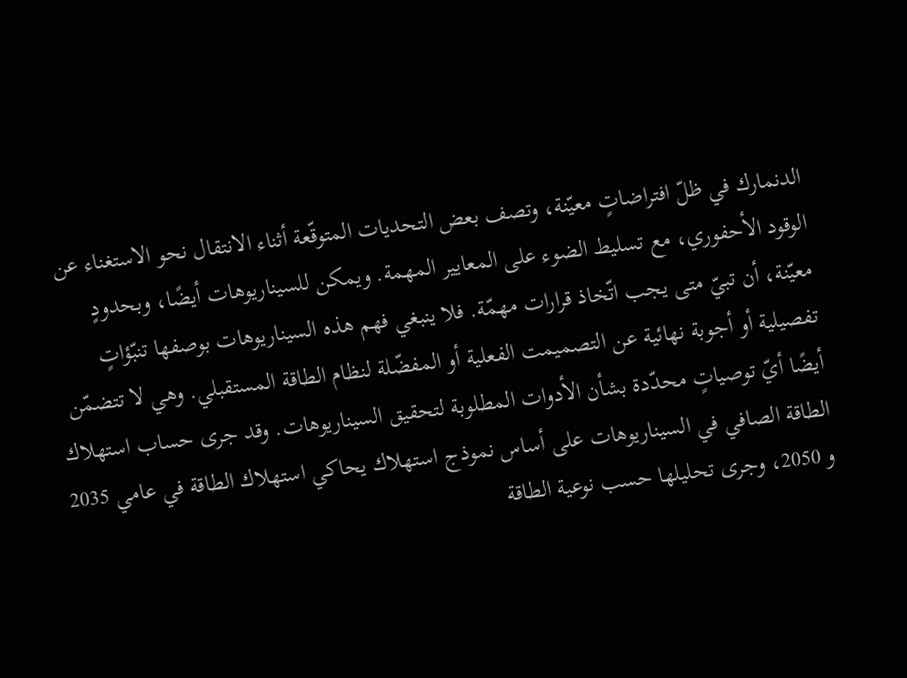الدنمارك في ظلّ افتراضاتٍ معيّنة، وتصف بعض التحديات المتوقّعة أثناء الانتقال نحو الاستغناء عن الوقود الأحفوري، مع تسليط الضوء على المعايير المهمة. ويمكن للسيناريوهات أيضًا، وبحدودٍ معيّنة، أن تبيّ متى يجب اتّخاذ قرارات مهمّة. فلا ينبغي فهم هذه السيناريوهات بوصفها تنبّؤاتٍ تفصيلية أو أجوبة نهائية عن التصميمت الفعلية أو المفضّلة لنظام الطاقة المستقبلي. وهي لا تتضمّن أيضًا أيّ توصياتٍ محدّدة بشأن الأدوات المطلوبة لتحقيق السيناريوهات. وقد جرى حساب استهلاك الطاقة الصافي في السيناريوهات على أساس نموذج استهلاك يحاكي استهلاك الطاقة في عامي 2035 و 2050، وجرى تحليلها حسب نوعية الطاقة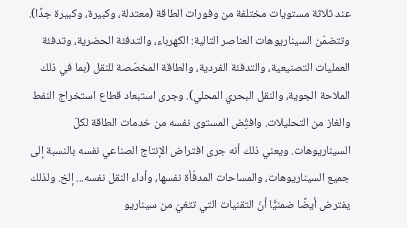عند ثلاثة مستويات مختلفة من وفورات الطاقة (معتدلة، وكبيرة، وكبيرة جدًا). وتتضمّن السيناريوهات العناصر التالية: الكهرباء، والتدفئة الحضرية، وتدفئة العمليات التصنيعية، والتدفئة الفردية، والطاقة المخصّصة للنقل (بما في ذلك الملاحة الجوية، والنقل البحري المحلي). وجرى استبعاد قطاع استخراج النفط والغاز من التحليلات. وافتُِض المستوى نفسه من خدمات الطاقة لكلّ السيناريوهات. ويعني ذلك أنه جرى افتراض الإنتاج الصناعي نفسه بالنسبة إلى جميع السيناريوهات، والمساحات المدفّأة نفسها، وأداء النقل نفسه... إلخ. ولذلك يفترض أيضًا ضمنيًّا أنّ التقنيات التي تتغيّ من سيناريو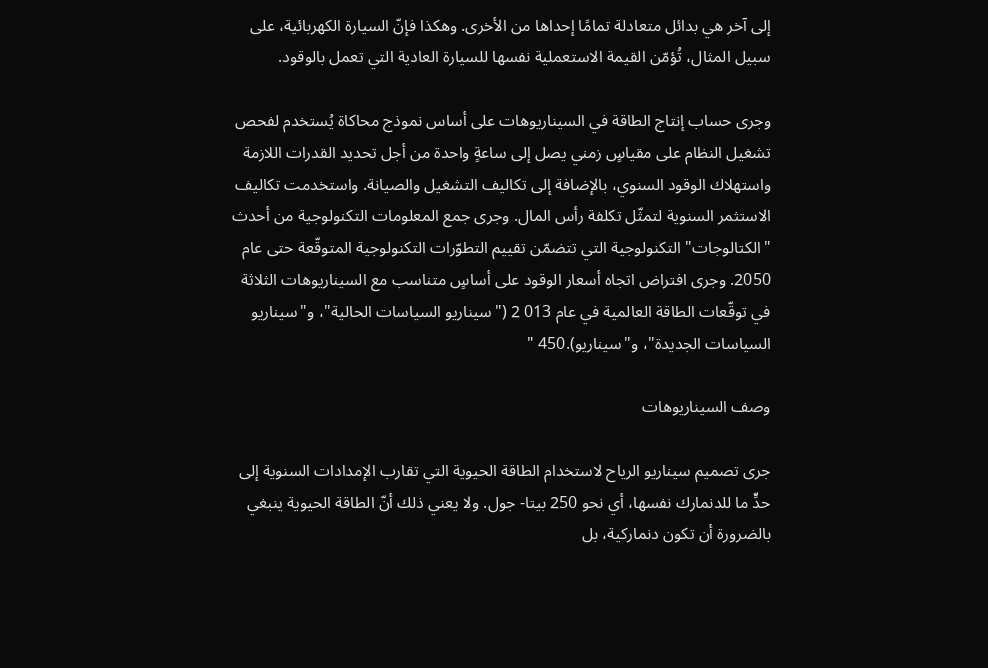إلى آخر هي بدائل متعادلة تمامًا إحداها من الأخرى. وهكذا فإنّ السيارة الكهربائية، على سبيل المثال، تُؤمّن القيمة الاستعملية نفسها للسيارة العادية التي تعمل بالوقود.

وجرى حساب إنتاج الطاقة في السيناريوهات على أساس نموذج محاكاة يُستخدم لفحص تشغيل النظام على مقياسٍ زمني يصل إلى ساعةٍ واحدة من أجل تحديد القدرات اللازمة واستهلاك الوقود السنوي، بالإضافة إلى تكاليف التشغيل والصيانة. واستخدمت تكاليف الاستثمر السنوية لتمثّل تكلفة رأس المال. وجرى جمع المعلومات التكنولوجية من أحدث "الكتالوجات" التكنولوجية التي تتضمّن تقييم التطوّرات التكنولوجية المتوقّعة حتى عام 2050. وجرى افتراض اتجاه أسعار الوقود على أساسٍ متناسب مع السيناريوهات الثلاثة في توقّعات الطاقة العالمية في عام 013 2 ("سيناريو السياسات الحالية"، و"سيناريو السياسات الجديدة"، و"سيناريو).450 "

وصف السيناريوهات

جرى تصميم سيناريو الرياح لاستخدام الطاقة الحيوية التي تقارب الإمدادات السنوية إلى حدٍّ ما للدنمارك نفسها، أي نحو 250 بيتا- جول. ولا يعني ذلك أنّ الطاقة الحيوية ينبغي بالضرورة أن تكون دنماركية، بل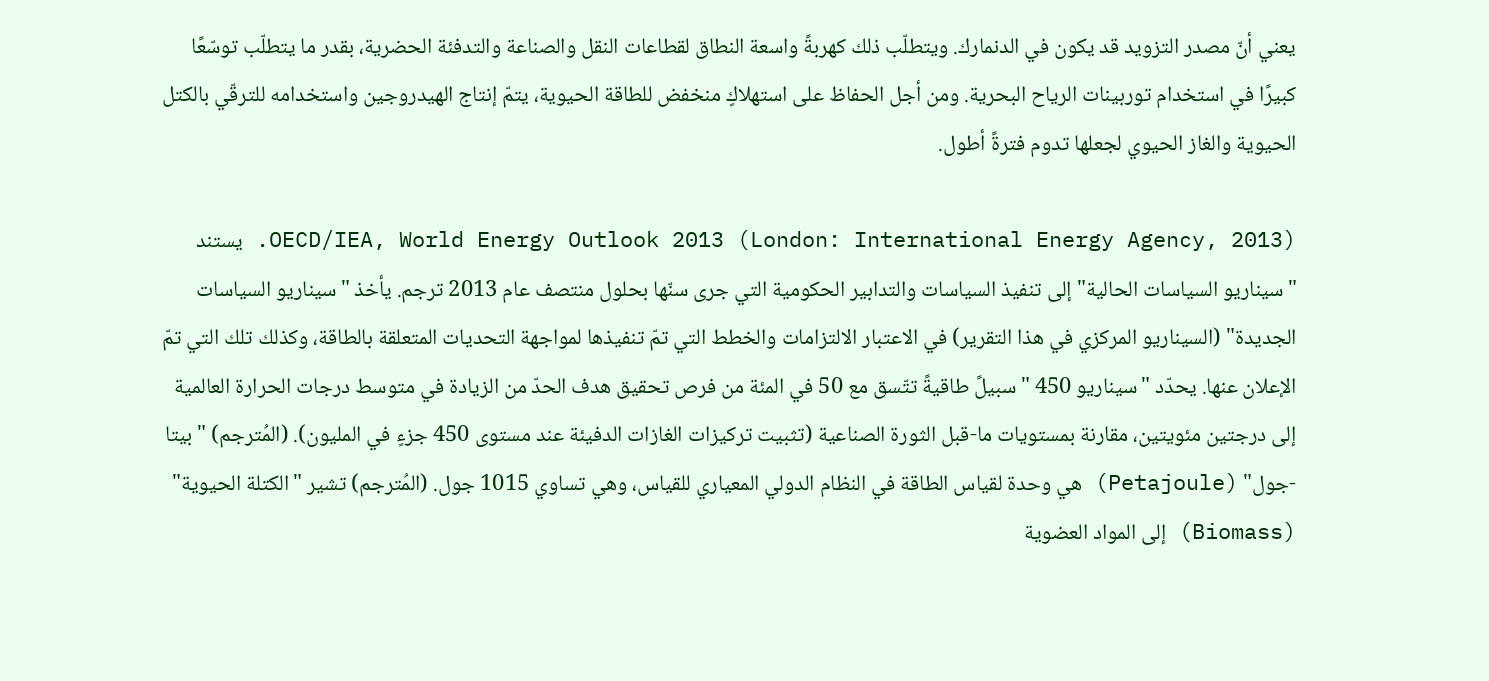يعني أنّ مصدر التزويد قد يكون في الدنمارك. ويتطلّب ذلك كهربةً واسعة النطاق لقطاعات النقل والصناعة والتدفئة الحضرية، بقدر ما يتطلّب توسّعًا كبيرًا في استخدام توربينات الرياح البحرية. ومن أجل الحفاظ على استهلاكٍ منخفض للطاقة الحيوية، يتمّ إنتاج الهيدروجين واستخدامه للترقّي بالكتل الحيوية والغاز الحيوي لجعلها تدوم فترةً أطول.

OECD/IEA, World Energy Outlook 2013 (London: International Energy Agency, 2013). يستند "سيناريو السياسات الحالية" إلى تنفيذ السياسات والتدابير الحكومية التي جرى سنّها بحلول منتصف عام 2013 ترجم. يأخذ "سيناريو السياسات الجديدة" (السيناريو المركزي في هذا التقرير) في الاعتبار الالتزامات والخطط التي تمّ تنفيذها لمواجهة التحديات المتعلقة بالطاقة، وكذلك تلك التي تمّ الإعلان عنها. يحدّد "سيناريو 450 " سبيلً طاقيةً تتّسق مع 50 في المئة من فرص تحقيق هدف الحدّ من الزيادة في متوسط درجات الحرارة العالمية إلى درجتين مئويتين، مقارنة بمستويات ما-قبل الثورة الصناعية (تثبيت تركيزات الغازات الدفيئة عند مستوى 450 جزءٍ في المليون). (المُترجم) " بيتا -جول" (Petajoule) هي وحدة لقياس الطاقة في النظام الدولي المعياري للقياس، وهي تساوي 1015 جول. (المُترجم) تشير "الكتلة الحيوية" (Biomass) إلى المواد العضوية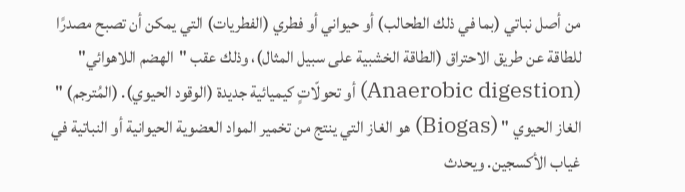من أصل نباتي (بما في ذلك الطحالب) أو حيواني أو فطري (الفطريات) التي يمكن أن تصبح مصدرًا للطاقة عن طريق الاحتراق (الطاقة الخشبية على سبيل المثال)، وذلك عقب "الهضم اللاهوائي" (Anaerobic digestion) أو تحولّاتٍ كيميائية جديدة (الوقود الحيوي). (المُترجم) " الغاز الحيوي " (Biogas) هو الغاز التي ينتج من تخمير المواد العضوية الحيوانية أو النباتية في غياب الأكسجين. ويحدث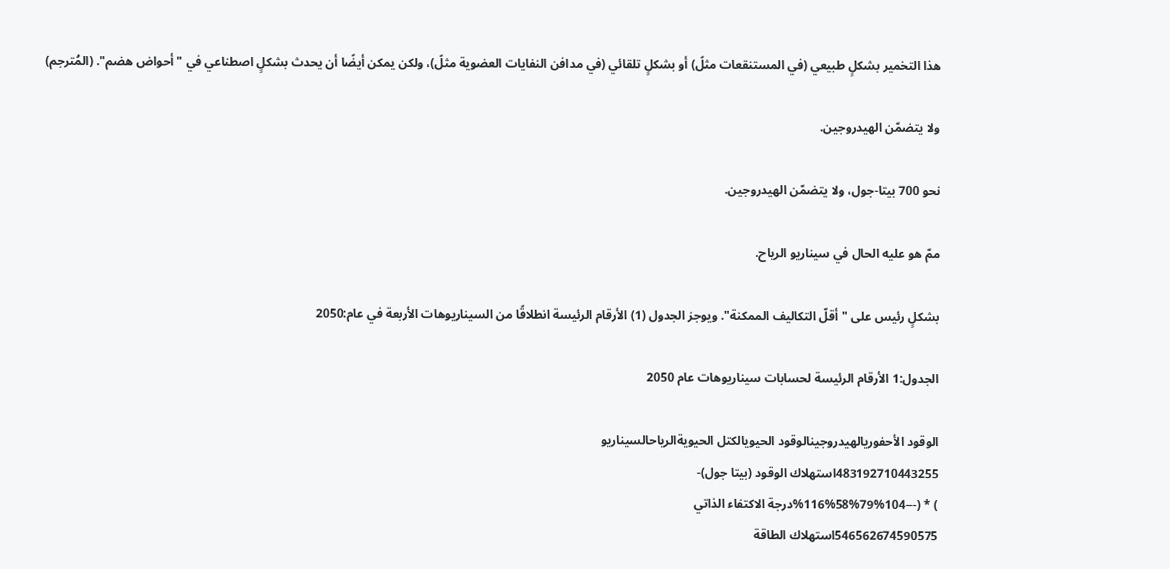هذا التخمير بشكلٍ طبيعي (في المستنقعات مثلً) أو بشكلٍ تلقائي (في مدافن النفايات العضوية مثلً)، ولكن يمكن أيضًا أن يحدث بشكلٍ اصطناعي في "أحواض هضم". (المُترجم)

ولا يتضمّن الهيدروجين.

نحو 700 بيتا-جول، ولا يتضمّن الهيدروجين.

ممّ هو عليه الحال في سيناريو الرياح.

بشكلٍ رئيس على "أقلّ التكاليف الممكنة". ويوجز الجدول (1) الأرقام الرئيسة انطلاقًا من السيناريوهات الأربعة في عام:2050

الجدول:1 الأرقام الرئيسة لحسابات سيناريوهات عام 2050

الوقود الأحفوريالهيدروجينالوقود الحيويالكتل الحيويةالرياحالسيناريو
483192710443255استهلاك الوقود (بيتا جول)-
) * (---%116%58%79%104درجة الاكتفاء الذاتي
546562674590575استهلاك الطاقة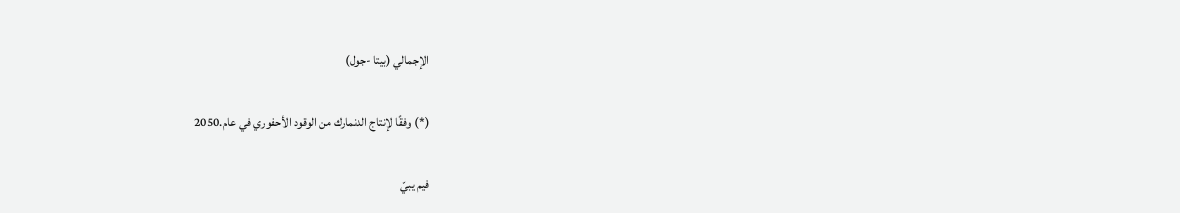الإجمالي (بيتا -جول)

(*) وفقًا لإنتاج الدنمارك من الوقود الأحفوري في عام.2050

فيم يبيّ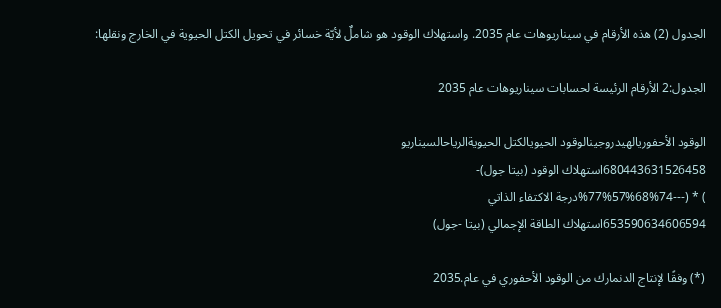الجدول (2) هذه الأرقام في سيناريوهات عام 2035. واستهلاك الوقود هو شاملٌ لأيّة خسائر في تحويل الكتل الحيوية في الخارج ونقلها:

الجدول:2 الأرقام الرئيسة لحسابات سيناريوهات عام 2035

الوقود الأحفوريالهيدروجينالوقود الحيويالكتل الحيويةالرياحالسيناريو
680443631526458استهلاك الوقود (بيتا جول)-
) * (---%77%57%68%74درجة الاكتفاء الذاتي
653590634606594استهلاك الطاقة الإجمالي (بيتا -جول)

(*) وفقًا لإنتاج الدنمارك من الوقود الأحفوري في عام.2035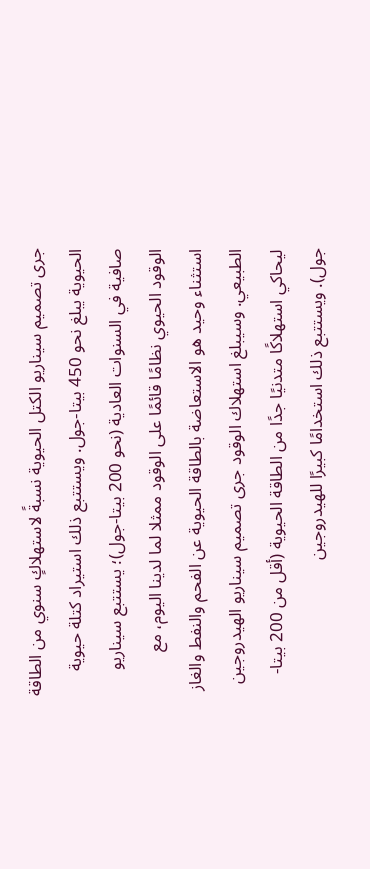جرى تصميم سيناريو الكتل الحيوية نسبةً لاستهلاكٍ سنوي من الطاقة الحيوية يبلغ نحو 450 بيتا-جول. ويستتبع ذلك استيراد كتلة حيوية صافية في السنوات العادية (نحو 200 بيتا-جول)؛ يستتبع سيناريو الوقود الحيوي نظامًا قائمًا على الوقود ممثلا لما لدينا اليوم، مع استثناء وحيد هو الاستعاضة بالطاقة الحيوية عن الفحم والنفط والغاز الطبيعي. وسيبلغ استهلاك الوقود جرى تصميم سيناريو الهيدروجين ليحاكي استهلاكًا متدنيًا جدًا من الطاقة الحيوية (أقل من 200 بيتا-جول). ويستتبع ذلك استخدامًا كبيرًا للهيدروجين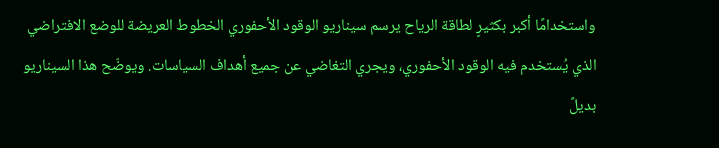واستخدامًا أكبر بكثيرٍ لطاقة الرياح يرسم سيناريو الوقود الأحفوري الخطوط العريضة للوضع الافتراضي الذي يُستخدم فيه الوقود الأحفوري، ويجري التغاضي عن جميع أهداف السياسات. ويوضّح هذا السيناريو بديلً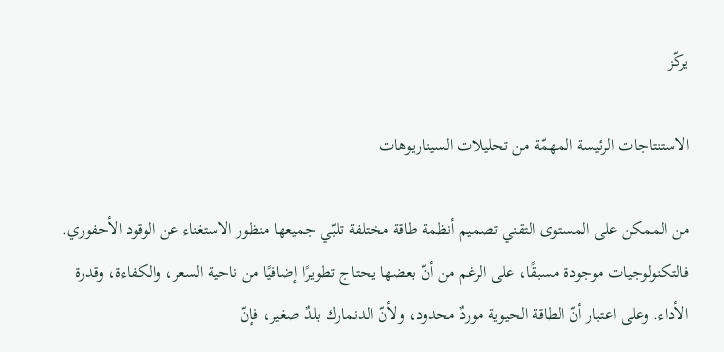يركّز

الاستنتاجات الرئيسة المهمّة من تحليلات السيناريوهات

من الممكن على المستوى التقني تصميم أنظمة طاقة مختلفة تلبّي جميعها منظور الاستغناء عن الوقود الأحفوري. فالتكنولوجيات موجودة مسبقًا، على الرغم من أنّ بعضها يحتاج تطويرًا إضافيًا من ناحية السعر، والكفاءة، وقدرة الأداء. وعلى اعتبار أنّ الطاقة الحيوية موردٌ محدود، ولأنّ الدنمارك بلدٌ صغير، فإنّ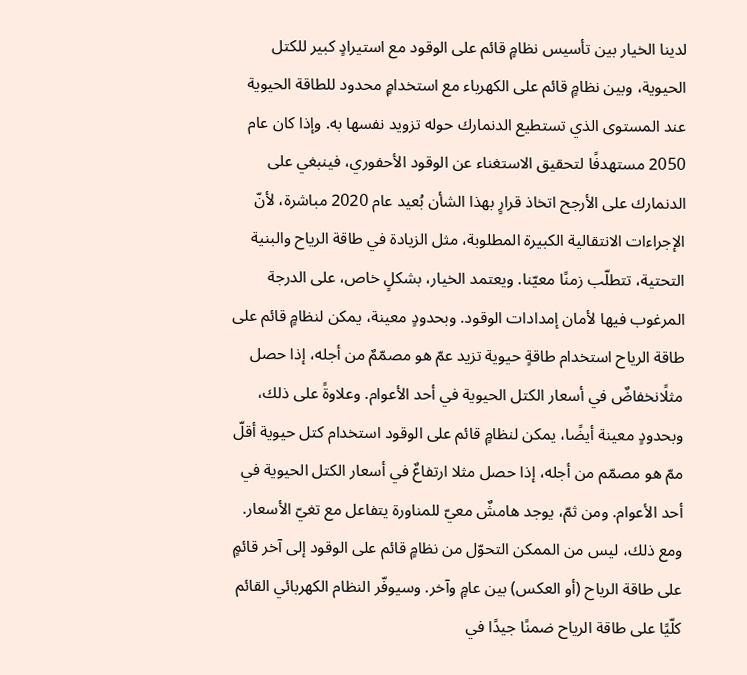لدينا الخيار بين تأسيس نظامٍ قائم على الوقود مع استيرادٍ كبير للكتل الحيوية، وبين نظامٍ قائم على الكهرباء مع استخدامٍ محدود للطاقة الحيوية عند المستوى الذي تستطيع الدنمارك حوله تزويد نفسها به. وإذا كان عام 2050 مستهدفًا لتحقيق الاستغناء عن الوقود الأحفوري، فينبغي على الدنمارك على الأرجح اتخاذ قرارٍ بهذا الشأن بُعيد عام 2020 مباشرة، لأنّ الإجراءات الانتقالية الكبيرة المطلوبة، مثل الزيادة في طاقة الرياح والبنية التحتية، تتطلّب زمنًا معيّنا. ويعتمد الخيار، بشكلٍ خاص، على الدرجة المرغوب فيها لأمان إمدادات الوقود. وبحدودٍ معينة، يمكن لنظامٍ قائم على طاقة الرياح استخدام طاقةٍ حيوية تزيد عمّ هو مصمّمٌ من أجله، إذا حصل مثلًانخفاضٌ في أسعار الكتل الحيوية في أحد الأعوام. وعلاوةً على ذلك، وبحدودٍ معينة أيضًا، يمكن لنظامٍ قائم على الوقود استخدام كتل حيوية أقلّ ممّ هو مصمّم من أجله، إذا حصل مثلا ارتفاعٌ في أسعار الكتل الحيوية في أحد الأعوام. ومن ثمّ، يوجد هامشٌ معيّ للمناورة يتفاعل مع تغيّ الأسعار. ومع ذلك، ليس من الممكن التحوّل من نظامٍ قائم على الوقود إلى آخر قائمٍ على طاقة الرياح (أو العكس) بين عامٍ وآخر. وسيوفّر النظام الكهربائي القائم كلّيًا على طاقة الرياح ضمنًا جيدًا في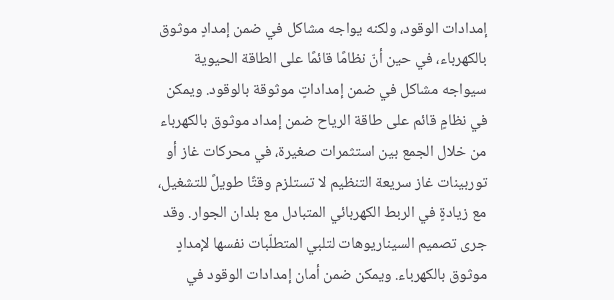إمدادات الوقود، ولكنه يواجه مشاكل في ضمن إمدادٍ موثوق بالكهرباء، في حين أنّ نظامًا قائمًا على الطاقة الحيوية سيواجه مشاكل في ضمن إمداداتٍ موثوقة بالوقود. ويمكن في نظامٍ قائم على طاقة الرياح ضمن إمداد موثوق بالكهرباء من خلال الجمع بين استثمرات صغيرة، في محركات غاز أو توربينات غاز سريعة التنظيم لا تستلزم وقتًا طويلً للتشغيل، مع زيادةٍ في الربط الكهربائي المتبادل مع بلدان الجوار. وقد جرى تصميم السيناريوهات لتلبي المتطلّبات نفسها لإمدادٍ موثوق بالكهرباء. ويمكن ضمن أمان إمدادات الوقود في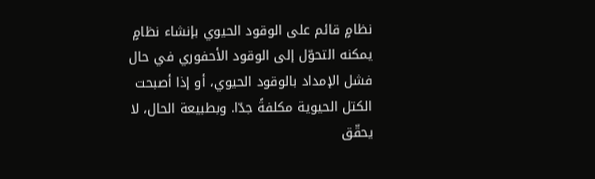نظامٍ قائم على الوقود الحيوي بإنشاء نظامٍ يمكنه التحوّل إلى الوقود الأحفوري في حال فشل الإمداد بالوقود الحيوي، أو إذا أصبحت الكتل الحيوية مكلفةً جدّا. وبطبيعة الحال، لا يحقّق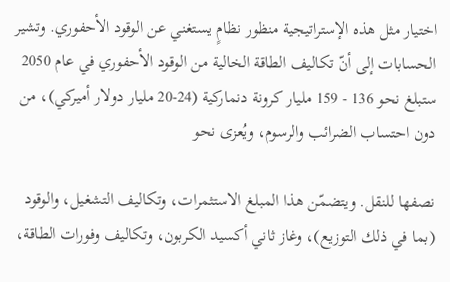اختيار مثل هذه الإستراتيجية منظور نظامٍ يستغني عن الوقود الأحفوري. وتشير الحسابات إلى أنّ تكاليف الطاقة الخالية من الوقود الأحفوري في عام 2050 ستبلغ نحو 136 - 159 مليار كرونة دنماركية (24-20 مليار دولار أميركي)، من دون احتساب الضرائب والرسوم، ويُعزى نحو

نصفها للنقل. ويتضمّن هذا المبلغ الاستثمرات، وتكاليف التشغيل، والوقود (بما في ذلك التوزيع)، وغاز ثاني أكسيد الكربون، وتكاليف وفورات الطاقة،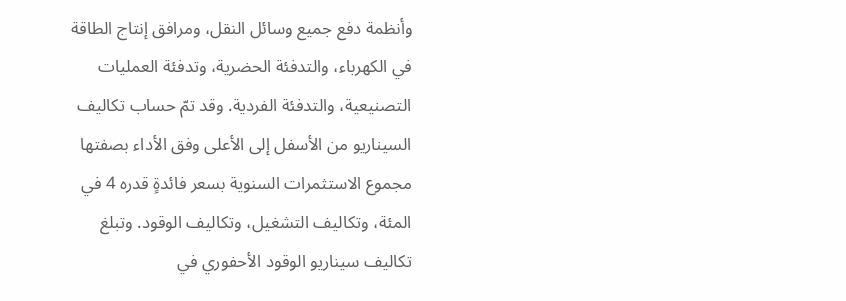وأنظمة دفع جميع وسائل النقل، ومرافق إنتاج الطاقة في الكهرباء، والتدفئة الحضرية، وتدفئة العمليات التصنيعية، والتدفئة الفردية. وقد تمّ حساب تكاليف السيناريو من الأسفل إلى الأعلى وفق الأداء بصفتها مجموع الاستثمرات السنوية بسعر فائدةٍ قدره 4 في المئة، وتكاليف التشغيل، وتكاليف الوقود. وتبلغ تكاليف سيناريو الوقود الأحفوري في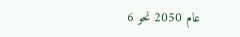عام 2050 نحو 6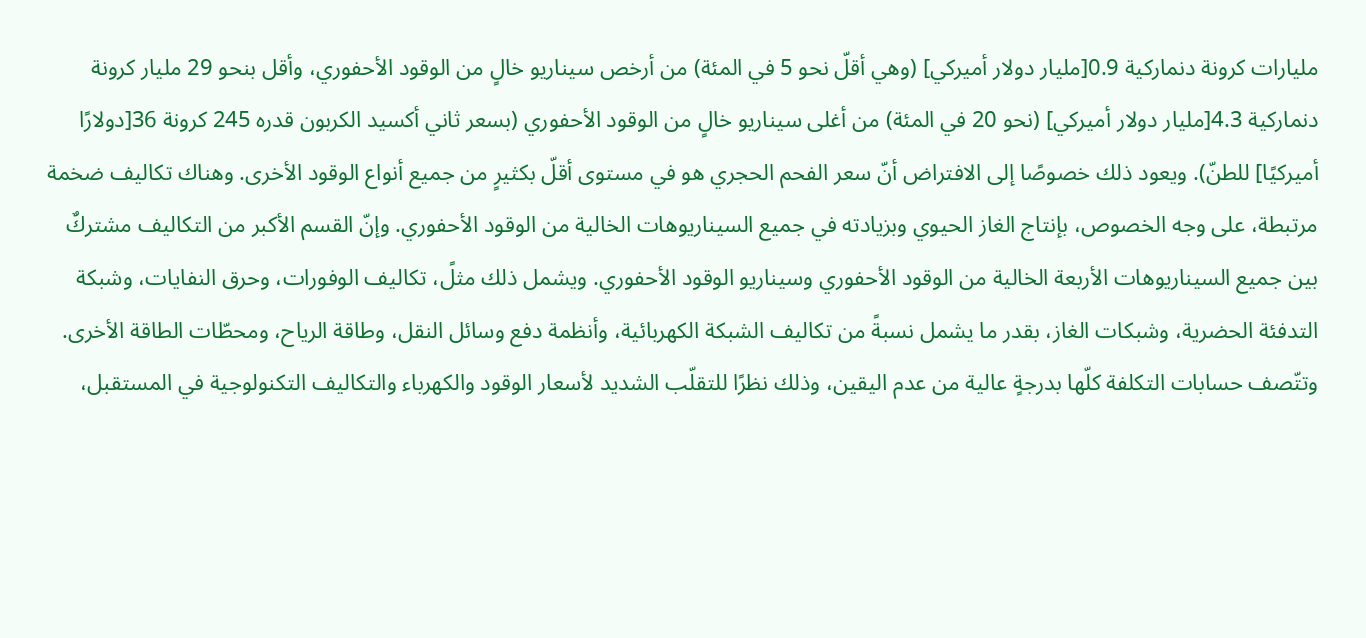مليارات كرونة دنماركية 0.9[مليار دولار أميركي] (وهي أقلّ نحو 5 في المئة) من أرخص سيناريو خالٍ من الوقود الأحفوري، وأقل بنحو 29 مليار كرونة دنماركية 4.3[مليار دولار أميركي] (نحو 20 في المئة) من أغلى سيناريو خالٍ من الوقود الأحفوري (بسعر ثاني أكسيد الكربون قدره 245 كرونة 36[دولارًا أميركيًا] للطنّ). ويعود ذلك خصوصًا إلى الافتراض أنّ سعر الفحم الحجري هو في مستوى أقلّ بكثيرٍ من جميع أنواع الوقود الأخرى. وهناك تكاليف ضخمة مرتبطة، على وجه الخصوص، بإنتاج الغاز الحيوي وبزيادته في جميع السيناريوهات الخالية من الوقود الأحفوري. وإنّ القسم الأكبر من التكاليف مشتركٌ بين جميع السيناريوهات الأربعة الخالية من الوقود الأحفوري وسيناريو الوقود الأحفوري. ويشمل ذلك مثلً، تكاليف الوفورات، وحرق النفايات، وشبكة التدفئة الحضرية، وشبكات الغاز، بقدر ما يشمل نسبةً من تكاليف الشبكة الكهربائية، وأنظمة دفع وسائل النقل، وطاقة الرياح، ومحطّات الطاقة الأخرى. وتتّصف حسابات التكلفة كلّها بدرجةٍ عالية من عدم اليقين، وذلك نظرًا للتقلّب الشديد لأسعار الوقود والكهرباء والتكاليف التكنولوجية في المستقبل،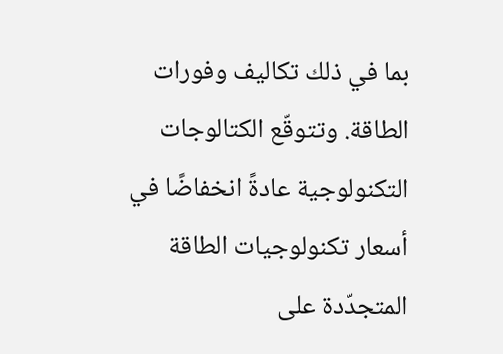بما في ذلك تكاليف وفورات الطاقة. وتتوقّع الكتالوجات التكنولوجية عادةً انخفاضًا في أسعار تكنولوجيات الطاقة المتجدّدة على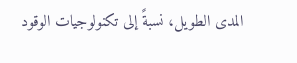المدى الطويل، نسبةً إلى تكنولوجيات الوقود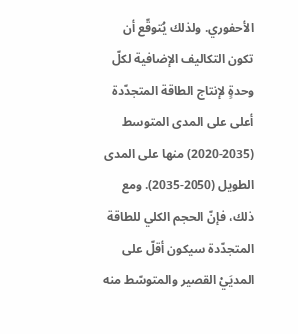الأحفوري. ولذلك يُتوقّع أن تكون التكاليف الإضافية لكلّ وحدةٍ لإنتاج الطاقة المتجدّدة أعلى على المدى المتوسط (2035-2020) منها على المدى الطويل (2050-2035). ومع ذلك، فإنّ الحجم الكلي للطاقة المتجدّدة سيكون أقلّ على المديَيْ القصير والمتوسّط منه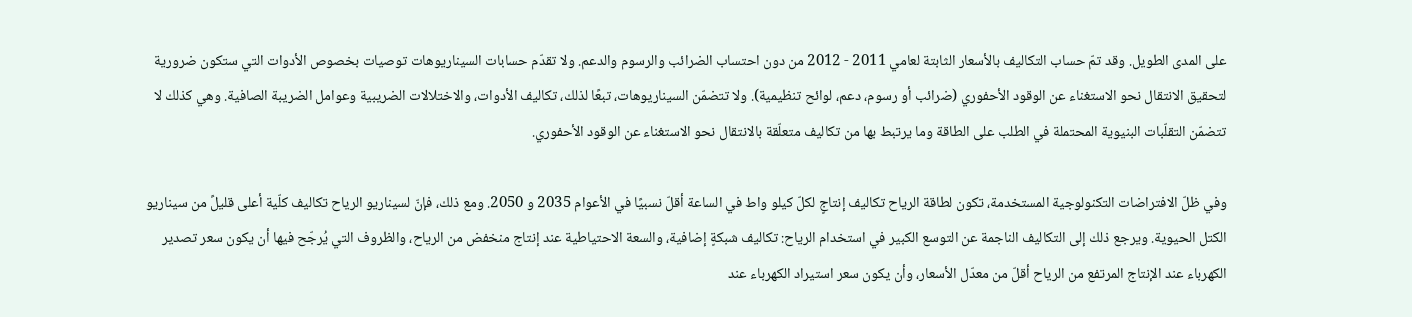على المدى الطويل. وقد تمّ حساب التكاليف بالأسعار الثابتة لعامي 2011 - 2012 من دون احتساب الضرائب والرسوم والدعم. ولا تقدّم حسابات السيناريوهات توصيات بخصوص الأدوات التي ستكون ضرورية لتحقيق الانتقال نحو الاستغناء عن الوقود الأحفوري (ضرائب أو رسوم، دعم، لوائح تنظيمية). ولا تتضمّن السيناريوهات، تبعًا لذلك، تكاليف الأدوات، والاختلالات الضريبية وعوامل الضريبة الصافية. وهي كذلك لا تتضمّن التقلّبات البنيوية المحتملة في الطلب على الطاقة وما يرتبط بها من تكاليف متعلّقة بالانتقال نحو الاستغناء عن الوقود الأحفوري.

وفي ظلّ الافتراضات التكنولوجية المستخدمة، تكون لطاقة الرياح تكاليف إنتاجٍ لكلّ كيلو واط في الساعة أقلّ نسبيًا في الأعوام 2035 و 2050. ومع ذلك، فإنّ لسيناريو الرياح تكاليف كلّية أعلى قليلً من سيناريو الكتل الحيوية. ويرجع ذلك إلى التكاليف الناجمة عن التوسع الكبير في استخدام الرياح: تكاليف شبكةٍ إضافية، والسعة الاحتياطية عند إنتاج منخفض من الرياح، والظروف التي يُرجّح فيها أن يكون سعر تصدير الكهرباء عند الإنتاج المرتفع من الرياح أقلّ من معدّل الأسعار، وأن يكون سعر استيراد الكهرباء عند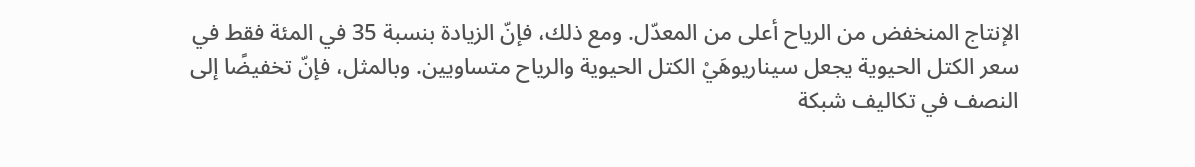الإنتاج المنخفض من الرياح أعلى من المعدّل. ومع ذلك، فإنّ الزيادة بنسبة 35 في المئة فقط في سعر الكتل الحيوية يجعل سيناريوهَيْ الكتل الحيوية والرياح متساويين. وبالمثل، فإنّ تخفيضًا إلى النصف في تكاليف شبكة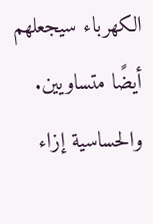الكهرباء سيجعلهم أيضًا متساويين. والحساسية إزاء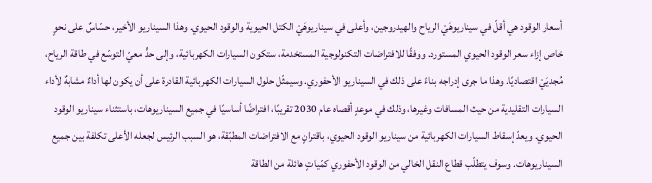أسعار الوقود هي أقلّ في سيناريوهَيْ الرياح والهيدروجين، وأعلى في سيناريوهَيْ الكتل الحيوية والوقود الحيوي. وهذا السيناريو الأخير، حسّاسٌ على نحوٍ خاص إزاء سعر الوقود الحيوي المستورد. ووفقًا للافتراضات التكنولوجية المستخدمة، ستكون السيارات الكهربائية، وإلى حدٍّ معيّ التوسّع في طاقة الرياح، مُجديَيْ اقتصاديًا. وهذا ما جرى إدراجه بناءً على ذلك في السيناريو الأحفوري. وسيمثّل حلول السيارات الكهربائية القادرة على أن يكون لها أداءٌ مشابهٌ لأداء السيارات التقليدية من حيث المسافات وغيرها، وذلك في موعدٍ أقصاه عام 2030 تقريبًا، افتراضًا أساسيًا في جميع السيناريوهات، باستثناء سيناريو الوقود الحيوي. ويعدّ إسقاط السيارات الكهربائية من سيناريو الوقود الحيوي، باقترانٍ مع الافتراضات المطبّقة، هو السبب الرئيس لجعله الأعلى تكلفة بين جميع السيناريوهات. وسوف يتطلّب قطاع النقل الخالي من الوقود الأحفوري كمّياتٍ هائلة من الطاقة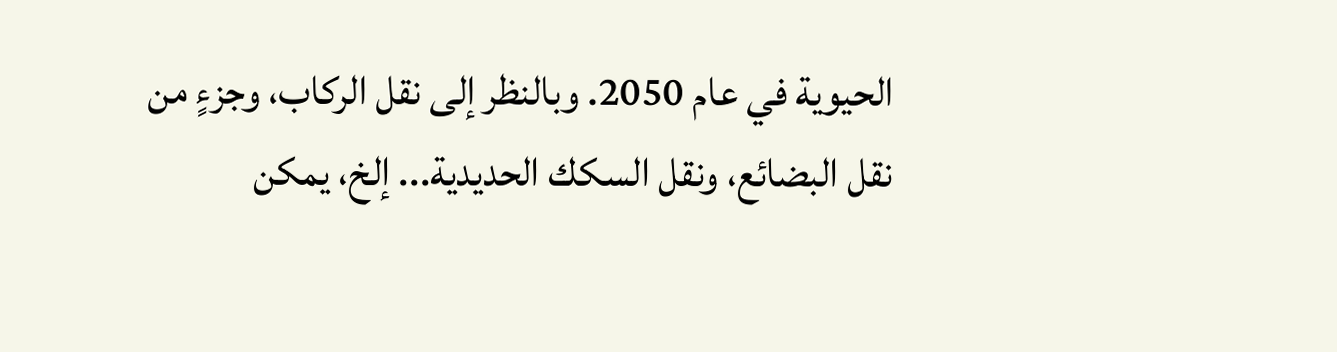الحيوية في عام 2050. وبالنظر إلى نقل الركاب، وجزءٍ من نقل البضائع، ونقل السكك الحديدية... إلخ، يمكن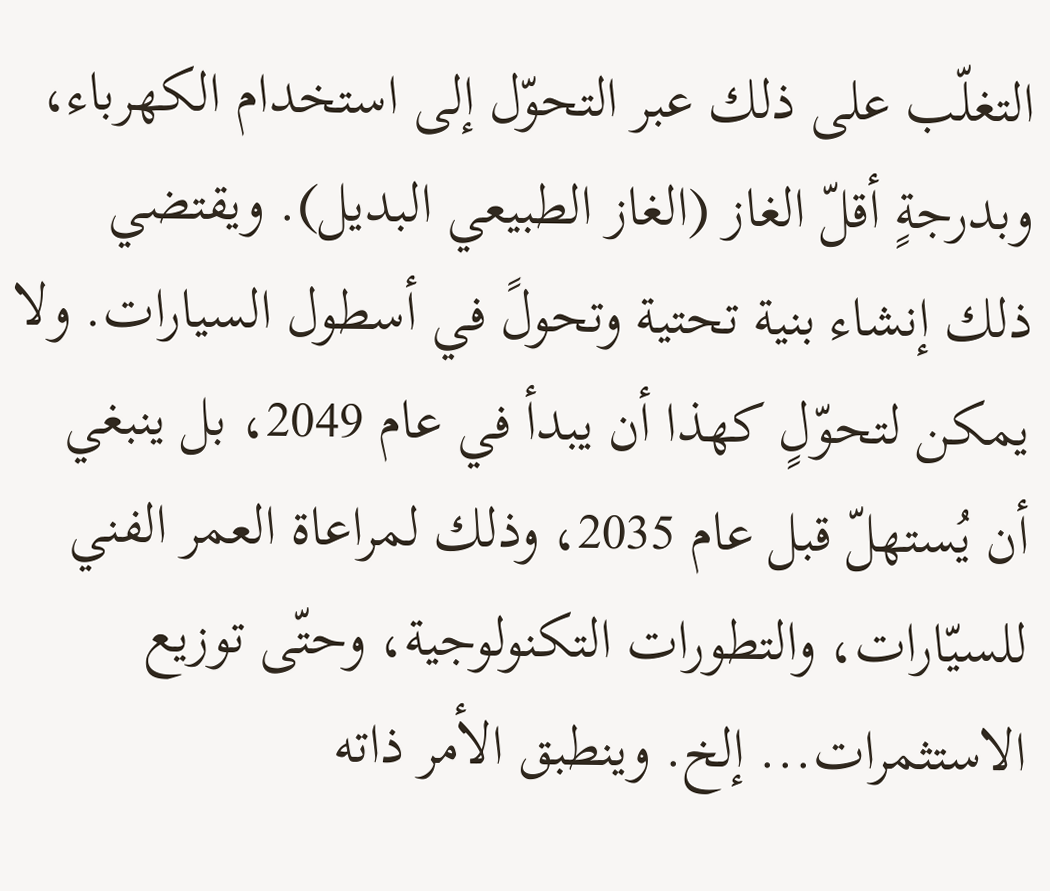التغلّب على ذلك عبر التحوّل إلى استخدام الكهرباء، وبدرجةٍ أقلّ الغاز (الغاز الطبيعي البديل). ويقتضي ذلك إنشاء بنية تحتية وتحولً في أسطول السيارات. ولا يمكن لتحوّلٍ كهذا أن يبدأ في عام 2049، بل ينبغي أن يُستهلّ قبل عام 2035، وذلك لمراعاة العمر الفني للسيّارات، والتطورات التكنولوجية، وحتّى توزيع الاستثمرات... إلخ. وينطبق الأمر ذاته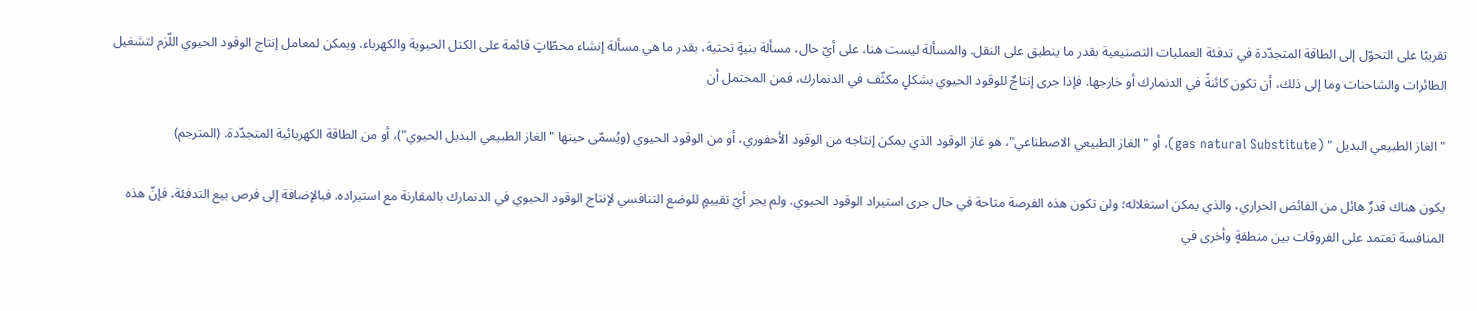تقريبًا على التحوّل إلى الطاقة المتجدّدة في تدفئة العمليات التصنيعية بقدر ما ينطبق على النقل. والمسألة ليست هنا، على أيّ حال، مسألة بنيةٍ تحتية، بقدر ما هي مسألة إنشاء محطّاتٍ قائمة على الكتل الحيوية والكهرباء. ويمكن لمعامل إنتاج الوقود الحيوي اللّزم لتشغيل الطائرات والشاحنات وما إلى ذلك، أن تكون كائنةً في الدنمارك أو خارجها. فإذا جرى إنتاجٌ للوقود الحيوي بشكلٍ مكثّف في الدنمارك، فمن المحتمل أن

" الغاز الطبيعي البديل " (gas natural Substitute)، أو "الغاز الطبيعي الاصطناعي"، هو غاز الوقود الذي يمكن إنتاجه من الوقود الأحفوري، أو من الوقود الحيوي (ويُسمّى حينها "الغاز الطبيعي البديل الحيوي")، أو من الطاقة الكهربائية المتجدّدة. (المترجم)

يكون هناك قدرٌ هائل من الفائض الحراري، والذي يمكن استغلاله؛ ولن تكون هذه الفرصة متاحة في حال جرى استيراد الوقود الحيوي. ولم يجر أيّ تقييمٍ للوضع التنافسي لإنتاج الوقود الحيوي في الدنمارك بالمقارنة مع استيراده. فبالإضافة إلى فرص بيع التدفئة، فإنّ هذه المنافسة تعتمد على الفروقات بين منطقةٍ وأخرى في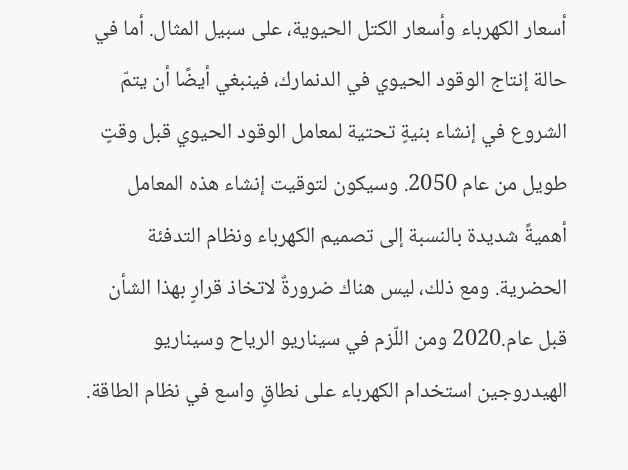أسعار الكهرباء وأسعار الكتل الحيوية، على سبيل المثال. أما في حالة إنتاج الوقود الحيوي في الدنمارك، فينبغي أيضًا أن يتمّ الشروع في إنشاء بنيةٍ تحتية لمعامل الوقود الحيوي قبل وقتٍ طويل من عام 2050. وسيكون لتوقيت إنشاء هذه المعامل أهميةً شديدة بالنسبة إلى تصميم الكهرباء ونظام التدفئة الحضرية. ومع ذلك، ليس هناك ضرورةٌ لاتخاذ قرارٍ بهذا الشأن قبل عام.2020 ومن اللّزم في سيناريو الرياح وسيناريو الهيدروجين استخدام الكهرباء على نطاقٍ واسع في نظام الطاقة.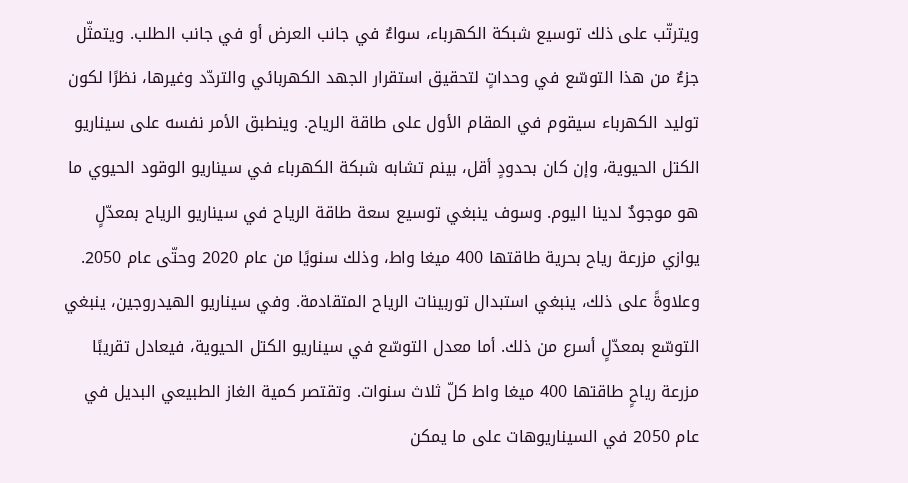ويترتّب على ذلك توسيع شبكة الكهرباء، سواءٌ في جانب العرض أو في جانب الطلب. ويتمثّل جزءٌ من هذا التوسّع في وحداتٍ لتحقيق استقرار الجهد الكهربائي والتردّد وغيرها، نظرًا لكون توليد الكهرباء سيقوم في المقام الأول على طاقة الرياح. وينطبق الأمر نفسه على سيناريو الكتل الحيوية، وإن كان بحدودٍ أقل، بينم تشابه شبكة الكهرباء في سيناريو الوقود الحيوي ما هو موجودٌ لدينا اليوم. وسوف ينبغي توسيع سعة طاقة الرياح في سيناريو الرياح بمعدّلٍ يوازي مزرعة رياح بحرية طاقتها 400 ميغا واط، وذلك سنويًا من عام 2020 وحتّى عام 2050. وعلاوةً على ذلك، ينبغي استبدال توربينات الرياح المتقادمة. وفي سيناريو الهيدروجين، ينبغي التوسّع بمعدّلٍ أسرع من ذلك. أما معدل التوسّع في سيناريو الكتل الحيوية، فيعادل تقريبًا مزرعة رياحٍ طاقتها 400 ميغا واط كلّ ثلاث سنوات. وتقتصر كمية الغاز الطبيعي البديل في عام 2050 في السيناريوهات على ما يمكن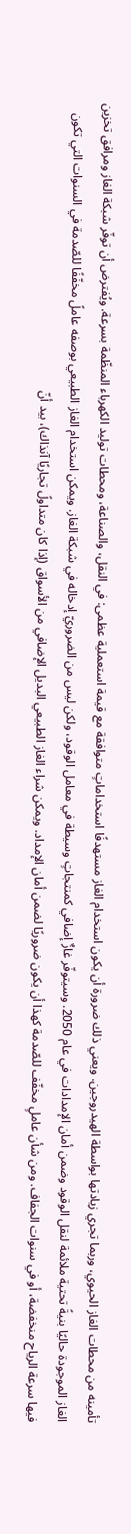تأمينه من محطات الغاز الحيوي، وربما تجري زيادتها بواسطة الهيدروجين. ويعني ذلك ضرورة أن يكون استخدام الغاز مستهدفًا استخداماتٍ متوافقة مع قيمة استعملية عظمى: في النقل، والصناعة، ومحطات توليد الكهرباء المنظّمة بسرعة. ويُفترض أن توفّر شبكة الغاز ومرافق تخزين الغاز الموجودة حاليًا بنيةً تحتية ملائمة لنقل الوقود وضمن أمان الإمدادات في عام 2050. وسيتوفّر غازٌ إضافي كمنتجاتٍ وسيطة في معامل الوقود، ولكن ليس من الضروريّ إدخاله في شبكة الغاز. ويمكن استخدام الغاز الطبيعي بوصفه عاملً مخفّفًا للصّدمة في السنوات التي تكون فيها سرعة الرياح منخفضة، أو في سنوات الجفاف. ومن شأن عاملٍ مخفّف للصّدمة كهذا أن يكون ضروريًا لضمن أمان الإمداد. ويمكن شراء الغاز الطبيعي البديل الإضافي من الأسواق (إذا كان متداولً تجاريًا آنذاك)، بيد أنّ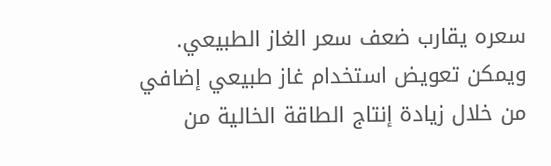سعره يقارب ضعف سعر الغاز الطبيعي. ويمكن تعويض استخدام غاز طبيعي إضافي من خلال زيادة إنتاج الطاقة الخالية من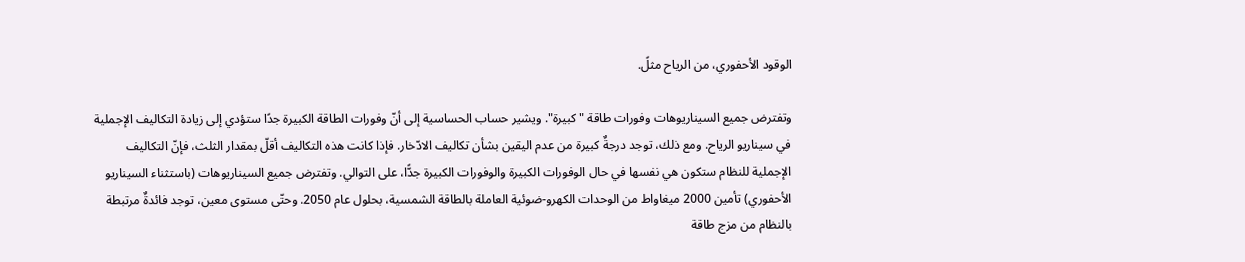الوقود الأحفوري، من الرياح مثلً.

وتفترض جميع السيناريوهات وفورات طاقة "كبيرة". ويشير حساب الحساسية إلى أنّ وفورات الطاقة الكبيرة جدًا ستؤدي إلى زيادة التكاليف الإجملية في سيناريو الرياح. ومع ذلك، توجد درجةٌ كبيرة من عدم اليقين بشأن تكاليف الادّخار. فإذا كانت هذه التكاليف أقلّ بمقدار الثلث، فإنّ التكاليف الإجملية للنظام ستكون هي نفسها في حال الوفورات الكبيرة والوفورات الكبيرة جدًّا، على التوالي. وتفترض جميع السيناريوهات (باستثناء السيناريو الأحفوري) تأمين 2000 ميغاواط من الوحدات الكهرو-ضوئية العاملة بالطاقة الشمسية، بحلول عام 2050. وحتّى مستوى معين، توجد فائدةٌ مرتبطة بالنظام من مزج طاقة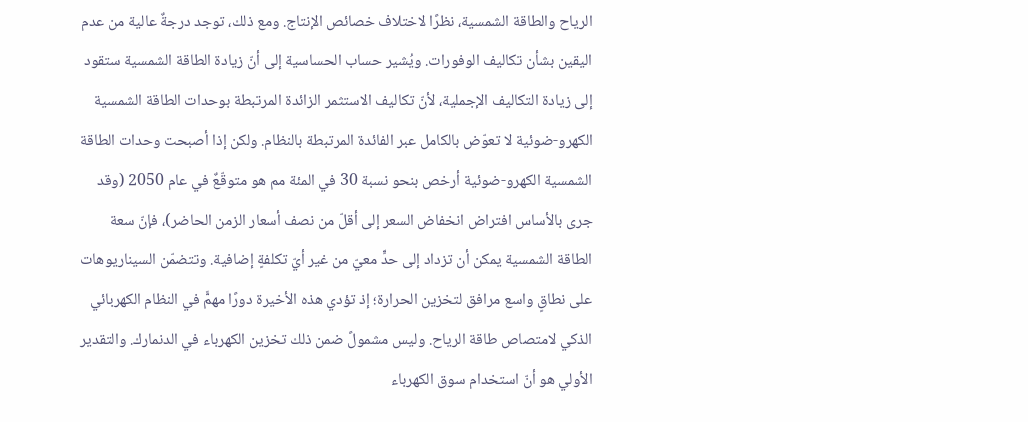الرياح والطاقة الشمسية، نظرًا لاختلاف خصائص الإنتاج. ومع ذلك، توجد درجةٌ عالية من عدم اليقين بشأن تكاليف الوفورات. ويُشير حساب الحساسية إلى أنّ زيادة الطاقة الشمسية ستقود إلى زيادة التكاليف الإجملية، لأنّ تكاليف الاستثمر الزائدة المرتبطة بوحدات الطاقة الشمسية الكهرو-ضوئية لا تعوّض بالكامل عبر الفائدة المرتبطة بالنظام. ولكن إذا أصبحت وحدات الطاقة الشمسية الكهرو-ضوئية أرخص بنحو نسبة 30 في المئة مم هو متوقّعٌ في عام 2050 (وقد جرى بالأساس افتراض انخفاض السعر إلى أقلّ من نصف أسعار الزمن الحاضر)، فإنّ سعة الطاقة الشمسية يمكن أن تزداد إلى حدٍّ معيّ من غير أيّ تكلفةٍ إضافية. وتتضمّن السيناريوهات على نطاقٍ واسع مرافق لتخزين الحرارة؛ إذ تؤدي هذه الأخيرة دورًا مهمًّ في النظام الكهربائي الذكي لامتصاص طاقة الرياح. وليس مشمولً ضمن ذلك تخزين الكهرباء في الدنمارك. والتقدير الأولي هو أنّ استخدام سوق الكهرباء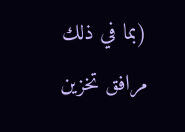(بما في ذلك مرافق تخزين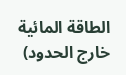الطاقة المائية خارج الحدود)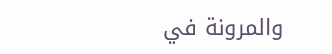والمرونة في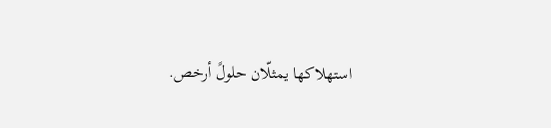استهلاكها يمثلّان حلولً أرخص.